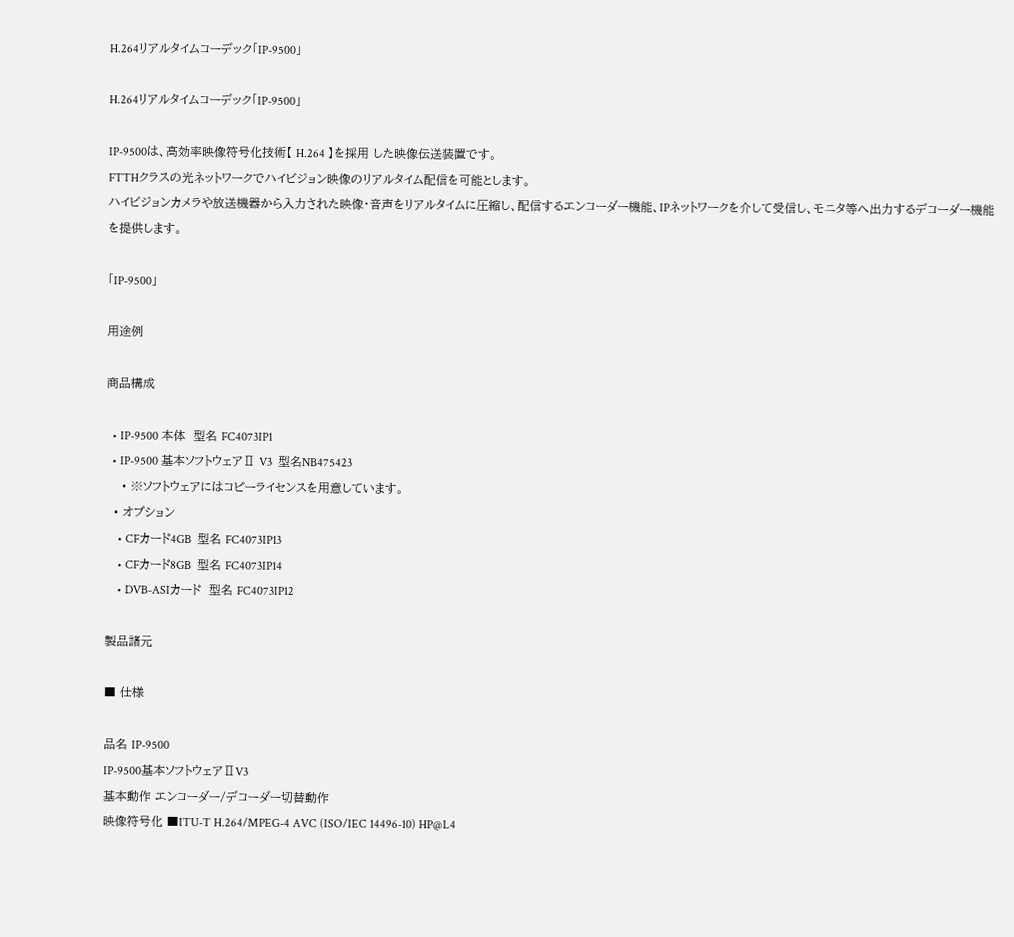H.264リアルタイムコーデック「IP-9500」

H.264リアルタイムコーデック「IP-9500」

IP-9500は、高効率映像符号化技術【 H.264 】を採用 した映像伝送装置です。
FTTHクラスの光ネットワークでハイビジョン映像のリアルタイム配信を可能とします。
ハイビジョンカメラや放送機器から入力された映像・音声をリアルタイムに圧縮し、配信するエンコーダー機能、IPネットワークを介して受信し、モニタ等へ出力するデコーダー機能を提供します。

「IP-9500」

用途例

商品構成

  • IP-9500 本体  型名 FC4073IP1
  • IP-9500 基本ソフトウェアⅡ V3  型名NB475423
    • ※ソフトウェアにはコピーライセンスを用意しています。
  • オプション
    • CFカード4GB  型名 FC4073IP13
    • CFカード8GB  型名 FC4073IP14
    • DVB-ASIカード  型名 FC4073IP12

製品諸元

■ 仕様

品名 IP-9500
IP-9500基本ソフトウェアⅡV3
基本動作 エンコーダー/デコーダー切替動作
映像符号化 ■ITU-T H.264/MPEG-4 AVC (ISO/IEC 14496-10) HP@L4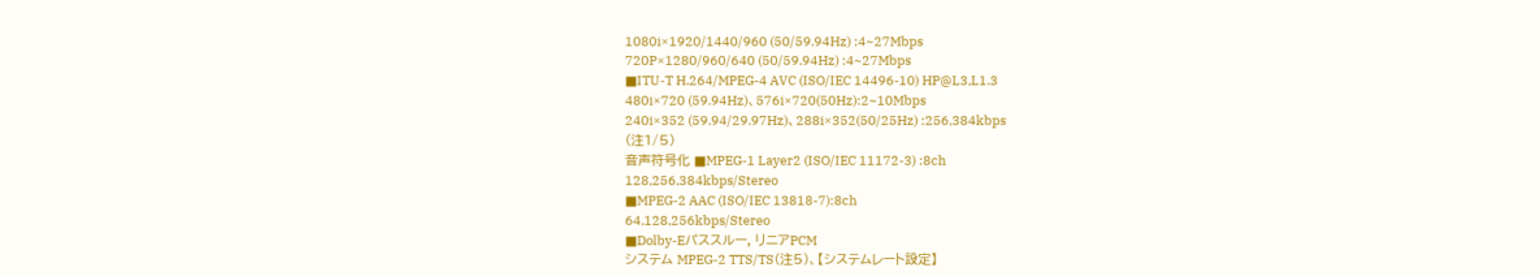1080i×1920/1440/960 (50/59.94Hz) :4~27Mbps
720P×1280/960/640 (50/59.94Hz) :4~27Mbps
■ITU-T H.264/MPEG-4 AVC (ISO/IEC 14496-10) HP@L3,L1.3
480i×720 (59.94Hz)、576i×720(50Hz):2~10Mbps
240i×352 (59.94/29.97Hz)、288i×352(50/25Hz) :256,384kbps
(注1/5)
音声符号化 ■MPEG-1 Layer2 (ISO/IEC 11172-3) :8ch
128,256,384kbps/Stereo
■MPEG-2 AAC (ISO/IEC 13818-7):8ch
64,128,256kbps/Stereo
■Dolby-Eパススルー, リニアPCM
システム MPEG-2 TTS/TS(注5)、【システムレート設定】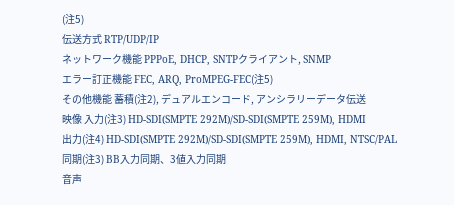(注5)
伝送方式 RTP/UDP/IP
ネットワーク機能 PPPoE, DHCP, SNTPクライアント, SNMP
エラー訂正機能 FEC, ARQ, ProMPEG-FEC(注5)
その他機能 蓄積(注2), デュアルエンコード, アンシラリーデータ伝送
映像 入力(注3) HD-SDI(SMPTE 292M)/SD-SDI(SMPTE 259M), HDMI
出力(注4) HD-SDI(SMPTE 292M)/SD-SDI(SMPTE 259M), HDMI, NTSC/PAL
同期(注3) BB入力同期、3値入力同期
音声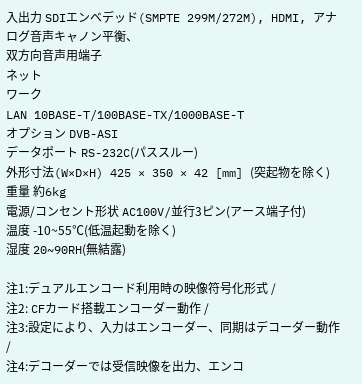入出力 SDIエンベデッド(SMPTE 299M/272M), HDMI, アナログ音声キャノン平衡、
双方向音声用端子
ネット
ワーク
LAN 10BASE-T/100BASE-TX/1000BASE-T
オプション DVB-ASI
データポート RS-232C(パススルー)
外形寸法(W×D×H) 425 × 350 × 42 [mm] (突起物を除く)
重量 約6kg
電源/コンセント形状 AC100V/並行3ピン(アース端子付)
温度 -10~55℃(低温起動を除く)
湿度 20~90RH(無結露)

注1:デュアルエンコード利用時の映像符号化形式 /
注2: CFカード搭載エンコーダー動作 /
注3:設定により、入力はエンコーダー、同期はデコーダー動作 /
注4:デコーダーでは受信映像を出力、エンコ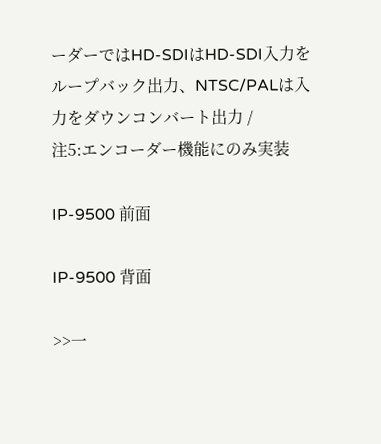ーダーではHD-SDIはHD-SDI入力をループバック出力、NTSC/PALは入力をダウンコンバート出力 /
注5:エンコーダー機能にのみ実装

IP-9500 前面

IP-9500 背面

>>一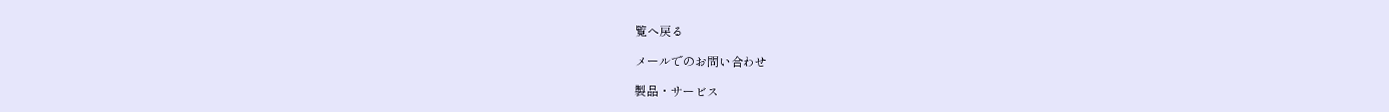覧へ戻る

メールでのお問い合わせ

製品・サービス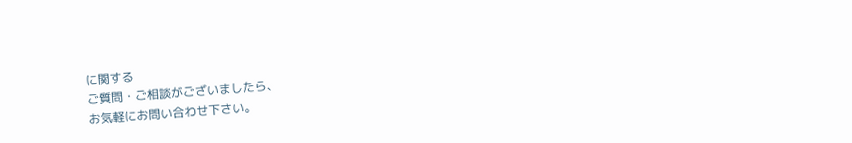に関する
ご質問・ご相談がございましたら、
お気軽にお問い合わせ下さい。